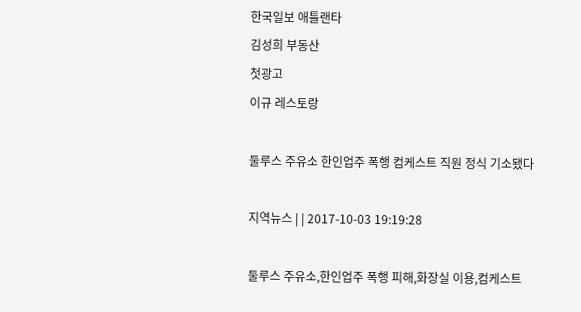한국일보 애틀랜타
김성희 부동산
첫광고
이규 레스토랑

둘루스 주유소 한인업주 폭행 컴케스트 직원 정식 기소됐다

지역뉴스 | | 2017-10-03 19:19:28

둘루스 주유소,한인업주 폭행 피해,화장실 이용,컴케스트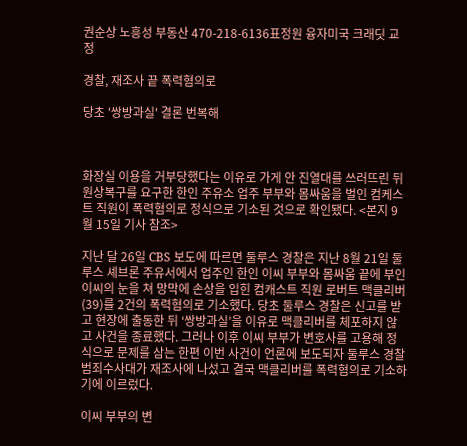권순상 노흥성 부동산 470-218-6136표정원 융자미국 크래딧 교정

경찰, 재조사 끝 폭력혐의로

당초 '쌍방과실' 결론 번복해



화장실 이용을 거부당했다는 이유로 가게 안 진열대를 쓰러뜨린 뒤 원상복구를 요구한 한인 주유소 업주 부부와 몸싸움을 벌인 컴케스트 직원이 폭력혐의로 정식으로 기소된 것으로 확인됐다. <본지 9월 15일 기사 참조>

지난 달 26일 CBS 보도에 따르면 둘루스 경찰은 지난 8월 21일 둘루스 셰브론 주유서에서 업주인 한인 이씨 부부와 몸싸움 끝에 부인 이씨의 눈을 쳐 망막에 손상을 입힌 컴캐스트 직원 로버트 맥클리버(39)를 2건의 폭력혐의로 기소했다. 당초 둘루스 경찰은 신고를 받고 현장에 출동한 뒤 ‘쌍방과실’을 이유로 맥클리버를 체포하지 않고 사건을 종료했다. 그러나 이후 이씨 부부가 변호사를 고용해 정식으로 문제를 삼는 한편 이번 사건이 언론에 보도되자 둘루스 경찰 범죄수사대가 재조사에 나섰고 결국 맥클리버를 폭력혐의로 기소하기에 이르렀다.

이씨 부부의 변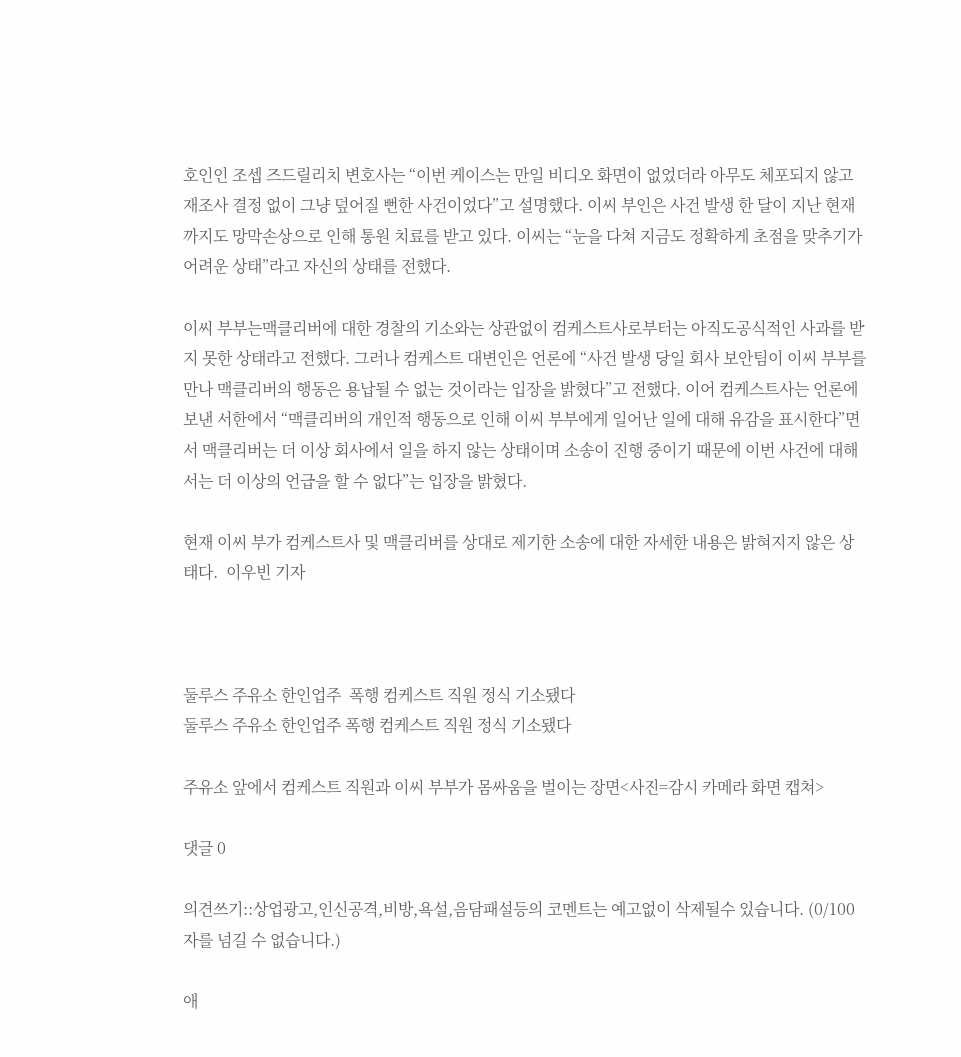호인인 조셉 즈드릴리치 변호사는 “이번 케이스는 만일 비디오 화면이 없었더라 아무도 체포되지 않고 재조사 결정 없이 그냥 덮어질 뻔한 사건이었다”고 설명했다. 이씨 부인은 사건 발생 한 달이 지난 현재까지도 망막손상으로 인해 통원 치료를 받고 있다. 이씨는 “눈을 다쳐 지금도 정확하게 초점을 맞추기가 어려운 상태”라고 자신의 상태를 전했다.

이씨 부부는맥클리버에 대한 경찰의 기소와는 상관없이 컴케스트사로부터는 아직도공식적인 사과를 받지 못한 상태라고 전했다. 그러나 컴케스트 대변인은 언론에 “사건 발생 당일 회사 보안팀이 이씨 부부를 만나 맥클리버의 행동은 용납될 수 없는 것이라는 입장을 밝혔다”고 전했다. 이어 컴케스트사는 언론에 보낸 서한에서 “맥클리버의 개인적 행동으로 인해 이씨 부부에게 일어난 일에 대해 유감을 표시한다”면서 맥클리버는 더 이상 회사에서 일을 하지 않는 상태이며 소송이 진행 중이기 때문에 이번 사건에 대해서는 더 이상의 언급을 할 수 없다”는 입장을 밝혔다.

현재 이씨 부가 컴케스트사 및 맥클리버를 상대로 제기한 소송에 대한 자세한 내용은 밝혀지지 않은 상태다.  이우빈 기자



둘루스 주유소 한인업주  폭행 컴케스트 직원 정식 기소됐다
둘루스 주유소 한인업주 폭행 컴케스트 직원 정식 기소됐다

주유소 앞에서 컴케스트 직원과 이씨 부부가 몸싸움을 벌이는 장면<사진=감시 카메라 화면 캡쳐>

댓글 0

의견쓰기::상업광고,인신공격,비방,욕설,음담패설등의 코멘트는 예고없이 삭제될수 있습니다. (0/100자를 넘길 수 없습니다.)

애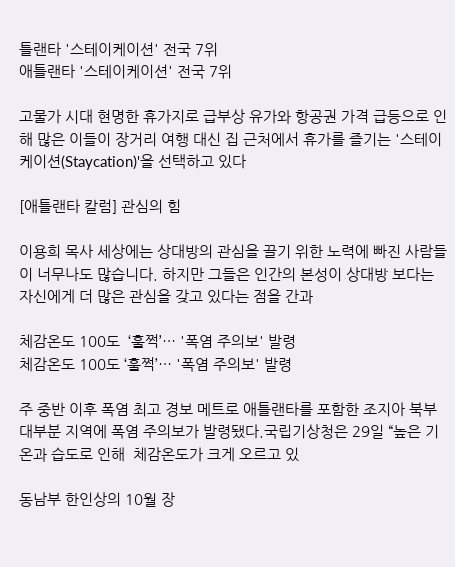틀랜타 '스테이케이션' 전국 7위
애틀랜타 '스테이케이션' 전국 7위

고물가 시대 현명한 휴가지로 급부상 유가와 항공권 가격 급등으로 인해 많은 이들이 장거리 여행 대신 집 근처에서 휴가를 즐기는 '스테이케이션(Staycation)'을 선택하고 있다

[애틀랜타 칼럼] 관심의 힘

이용희 목사 세상에는 상대방의 관심을 끌기 위한 노력에 빠진 사람들이 너무나도 많습니다. 하지만 그들은 인간의 본성이 상대방 보다는 자신에게 더 많은 관심을 갖고 있다는 점을 간과

체감온도 100도  ‘훌쩍’… '폭염 주의보' 발령
체감온도 100도 ‘훌쩍’… '폭염 주의보' 발령

주 중반 이후 폭염 최고 경보 메트로 애틀랜타를 포함한 조지아 북부 대부분 지역에 폭염 주의보가 발령됐다.국립기상청은 29일 “높은 기온과 습도로 인해  체감온도가 크게 오르고 있

동남부 한인상의 10월 장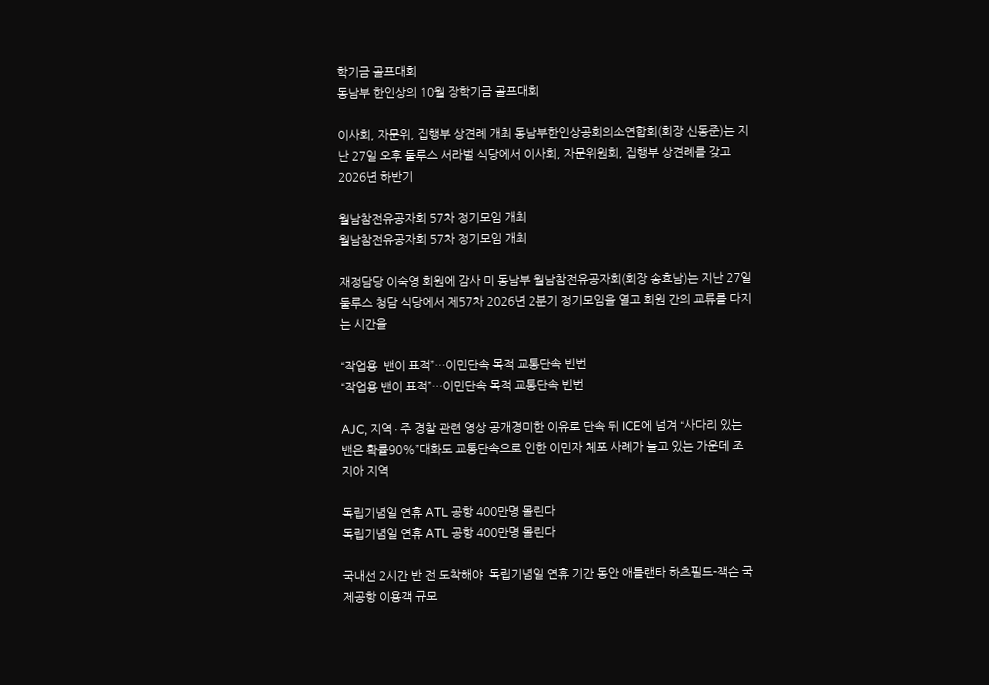학기금 골프대회
동남부 한인상의 10월 장학기금 골프대회

이사회, 자문위, 집행부 상견례 개최 동남부한인상공회의소연합회(회장 신동준)는 지난 27일 오후 둘루스 서라벌 식당에서 이사회, 자문위원회, 집행부 상견례를 갖고 2026년 하반기

월남참전유공자회 57차 정기모임 개최
월남참전유공자회 57차 정기모임 개최

재정담당 이숙영 회원에 감사 미 동남부 월남참전유공자회(회장 송효남)는 지난 27일 둘루스 청담 식당에서 제57차 2026년 2분기 정기모임을 열고 회원 간의 교류를 다지는 시간을

“작업용  밴이 표적”…이민단속 목적 교통단속 빈번
“작업용 밴이 표적”…이민단속 목적 교통단속 빈번

AJC, 지역∙주 경찰 관련 영상 공개경미한 이유로 단속 뒤 ICE에 넘겨 “사다리 있는 밴은 확률90%”대화도 교통단속으로 인한 이민자 체포 사례가 늘고 있는 가운데 조지아 지역

독립기념일 연휴 ATL 공항 400만명 몰린다
독립기념일 연휴 ATL 공항 400만명 몰린다

국내선 2시간 반 전 도착해야  독립기념일 연휴 기간 동안 애틀랜타 하츠필드-잭슨 국제공항 이용객 규모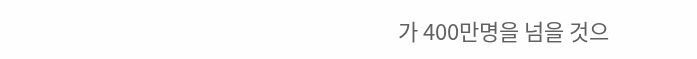가 400만명을 넘을 것으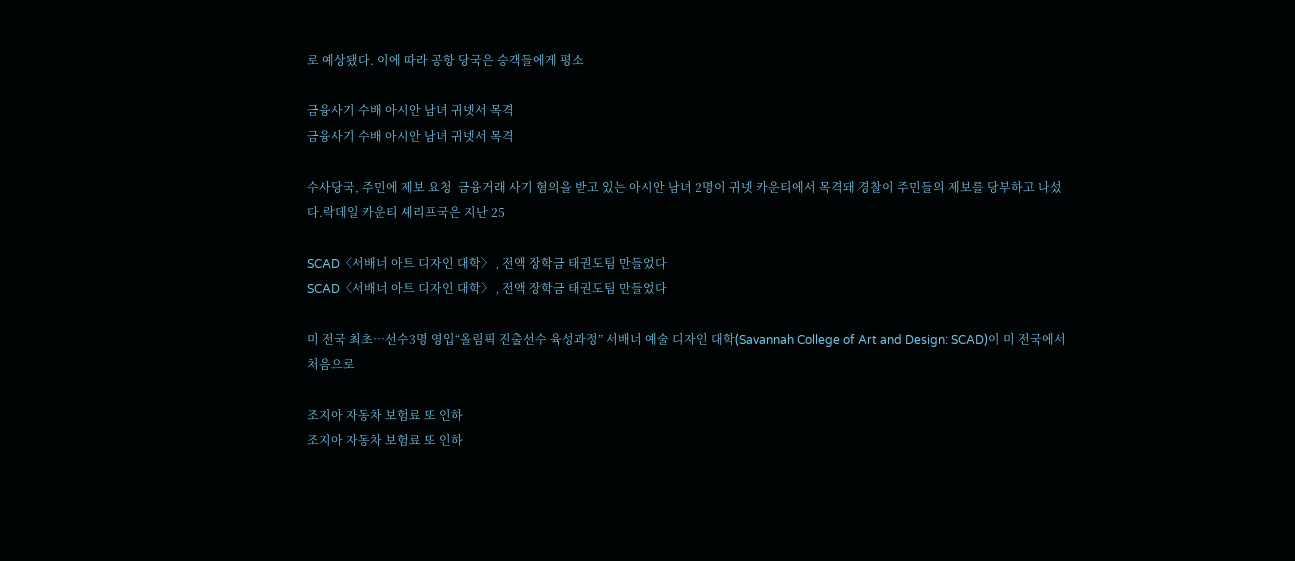로 예상됐다. 이에 따라 공항 당국은 승객들에게 평소

금융사기 수배 아시안 남녀 귀넷서 목격
금융사기 수배 아시안 남녀 귀넷서 목격

수사당국, 주민에 제보 요청  금융거래 사기 혐의을 받고 있는 아시안 남녀 2명이 귀넷 카운티에서 목격돼 경찰이 주민들의 제보를 당부하고 나섰다.락데일 카운티 셰리프국은 지난 25

SCAD〈서배너 아트 디자인 대학〉 ‚ 전액 장학금 태권도팀 만들었다
SCAD〈서배너 아트 디자인 대학〉 ‚ 전액 장학금 태권도팀 만들었다

미 전국 최초…선수3명 영입“올림픽 진출선수 육성과정” 서배너 예술 디자인 대학(Savannah College of Art and Design: SCAD)이 미 전국에서 처음으로

조지아 자동차 보험료 또 인하
조지아 자동차 보험료 또 인하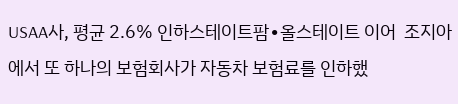USAA사, 평균 2.6% 인하스테이트팜∙올스테이트 이어  조지아에서 또 하나의 보험회사가 자동차 보험료를 인하했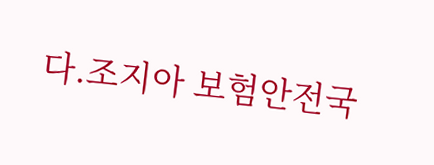다.조지아 보험안전국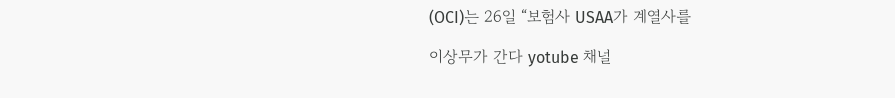(OCI)는 26일 “보험사 USAA가 계열사를

이상무가 간다 yotube 채널